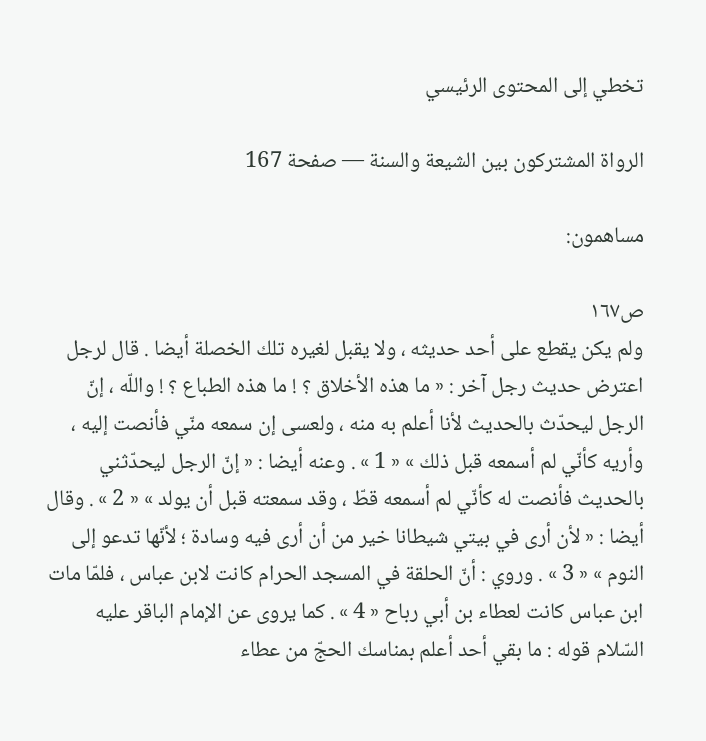تخطي إلى المحتوى الرئيسي

الرواة المشتركون بين الشيعة والسنة — صفحة 167

مساهمون:

ص١٦٧
ولم يكن يقطع على أحد حديثه ، ولا يقبل لغيره تلك الخصلة أيضا . قال لرجل اعترض حديث رجل آخر : « ما هذه الأخلاق ؟ ! ما هذه الطباع ؟ ! واللّه ، إنّ الرجل ليحدّث بالحديث لأنا أعلم به منه ، ولعسى إن سمعه منّي فأنصت إليه ، وأريه كأنّي لم أسمعه قبل ذلك » « 1 » . وعنه أيضا : « إنّ الرجل ليحدّثني بالحديث فأنصت له كأنّي لم أسمعه قطّ ، وقد سمعته قبل أن يولد » « 2 » . وقال أيضا : « لأن أرى في بيتي شيطانا خير من أن أرى فيه وسادة ؛ لأنّها تدعو إلى النوم » « 3 » . وروي : أنّ الحلقة في المسجد الحرام كانت لابن عباس ، فلمّا مات ابن عباس كانت لعطاء بن أبي رباح « 4 » . كما يروى عن الإمام الباقر عليه السّلام قوله : ما بقي أحد أعلم بمناسك الحجّ من عطاء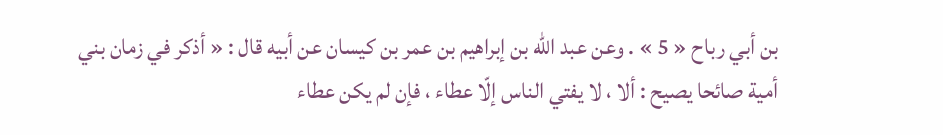بن أبي رباح « 5 » . وعن عبد اللّه بن إبراهيم بن عمر بن كيسان عن أبيه قال : « أذكر في زمان بني أمية صائحا يصيح : ألا ، لا يفتي الناس إلّا عطاء ، فإن لم يكن عطاء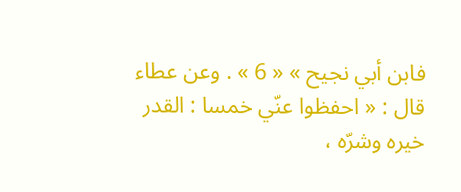فابن أبي نجيح » « 6 » . وعن عطاء قال : « احفظوا عنّي خمسا : القدر خيره وشرّه ،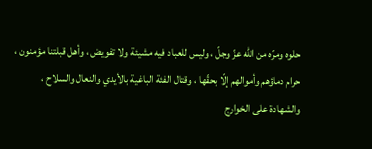حلوه ومرّه من اللّه عزّ وجلّ ، وليس للعباد فيه مشيئة ولا تفويض ، وأهل قبلتنا مؤمنون ، حرام دماؤهم وأموالهم إلّا بحقّها ، وقتال الفئة الباغية بالأيدي والنعال والسلاح ، والشهادة على الخوارج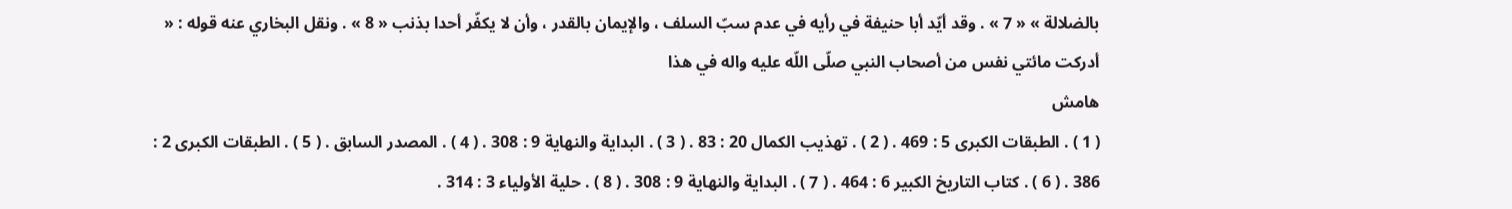بالضلالة » « 7 » . وقد أيّد أبا حنيفة في رأيه في عدم سبّ السلف ، والإيمان بالقدر ، وأن لا يكفّر أحدا بذنب « 8 » . ونقل البخاري عنه قوله : « أدركت مائتي نفس من أصحاب النبي صلّى اللّه عليه واله في هذا
هامش
( 1 ) . الطبقات الكبرى 5 : 469 . ( 2 ) . تهذيب الكمال 20 : 83 . ( 3 ) . البداية والنهاية 9 : 308 . ( 4 ) . المصدر السابق . ( 5 ) . الطبقات الكبرى 2 : 386 . ( 6 ) . كتاب التاريخ الكبير 6 : 464 . ( 7 ) . البداية والنهاية 9 : 308 . ( 8 ) . حلية الأولياء 3 : 314 .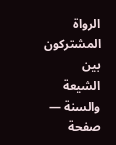الرواة المشتركون بين الشيعة والسنة — صفحة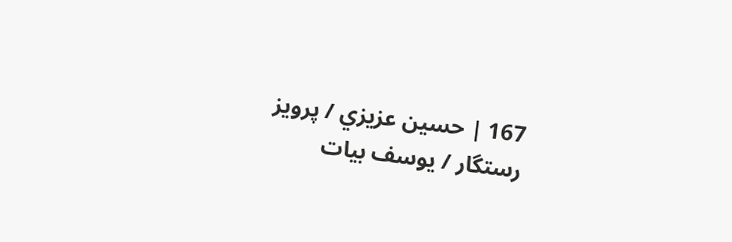167 | حسين عزيزي / پرويز رستگار / يوسف بيات